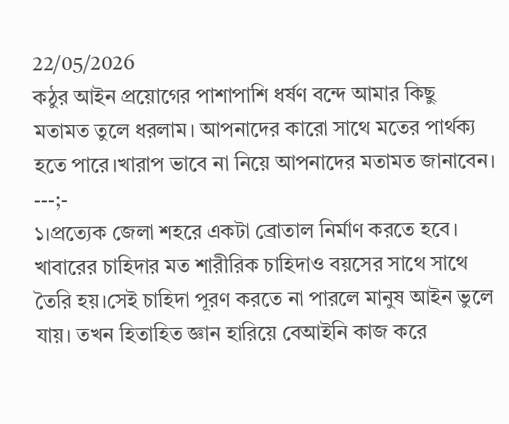22/05/2026
কঠুর আইন প্রয়োগের পাশাপাশি ধর্ষণ বন্দে আমার কিছু মতামত তুলে ধরলাম। আপনাদের কারো সাথে মতের পার্থক্য হতে পারে।খারাপ ভাবে না নিয়ে আপনাদের মতামত জানাবেন।
---;-
১।প্রত্যেক জেলা শহরে একটা ব্রোতাল নির্মাণ করতে হবে। খাবারের চাহিদার মত শারীরিক চাহিদাও বয়সের সাথে সাথে তৈরি হয়।সেই চাহিদা পূরণ করতে না পারলে মানুষ আইন ভুলে যায়। তখন হিতাহিত জ্ঞান হারিয়ে বেআইনি কাজ করে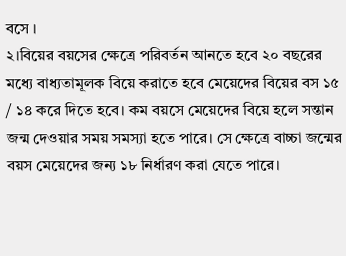বসে ।
২।বিয়ের বয়সের ক্ষেত্রে পরিবর্তন আনতে হবে ২০ বছরের মধ্যে বাধ্যতামূলক বিয়ে করাতে হবে মেয়েদের বিয়ের বস ১৫ / ১৪ করে দিতে হবে। কম বয়সে মেয়েদের বিয়ে হলে সন্তান জন্ম দেওয়ার সময় সমস্যা হতে পারে। সে ক্ষেত্রে বাচ্চা জন্মের বয়স মেয়েদের জন্য ১৮ নির্ধারণ করা যেতে পারে।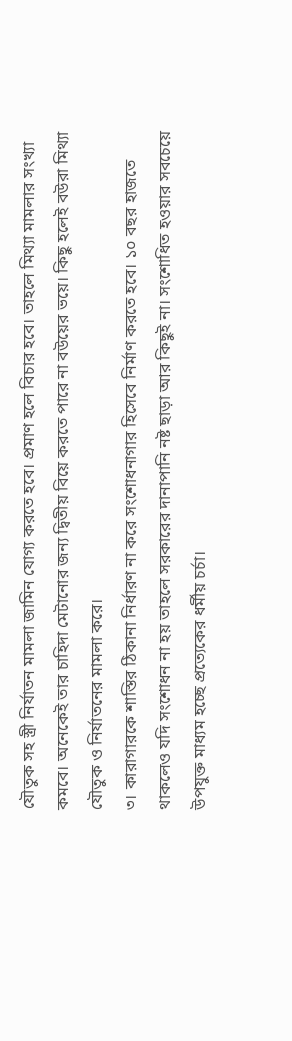যৌতুক সহ স্ত্রী নির্যাতন মামলা জামিন যোগ্য করতে হবে। প্রমাণ হলে বিচার হবে। তাহলে মিথ্যা মামলার সংখ্যা কমবে। অনেকেই তার চাহিদা মেটানোর জন্য দ্বিতীয় বিয়ে করতে পারে না বউয়ের ভয়ে। কিছু হলেই বউরা মিথ্যা যৌতুক ও নির্যাতনের মামলা করে।
৩। কারাগারকে শাস্তির ঠিকানা নির্ধারণ না করে সংশোধনাগার হিসেবে নির্মাণ করতে হবে। ১০ বছর হাজতে থাকলেও যদি সংশোধন না হয় তাহলে সরকারের দানাপানি নষ্ট ছাড়া আর কিছুই না। সংশোধিত হওয়ার সবচেয়ে উপযুক্ত মাধ্যম হচ্ছে প্রত্যেকের ধর্মীয় চর্চা।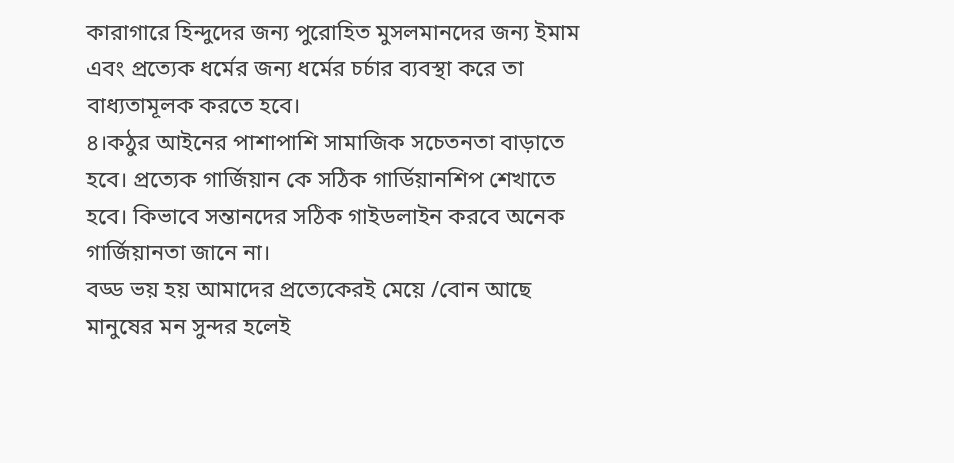কারাগারে হিন্দুদের জন্য পুরোহিত মুসলমানদের জন্য ইমাম এবং প্রত্যেক ধর্মের জন্য ধর্মের চর্চার ব্যবস্থা করে তা বাধ্যতামূলক করতে হবে।
৪।কঠুর আইনের পাশাপাশি সামাজিক সচেতনতা বাড়াতে হবে। প্রত্যেক গার্জিয়ান কে সঠিক গার্ডিয়ানশিপ শেখাতে হবে। কিভাবে সন্তানদের সঠিক গাইডলাইন করবে অনেক গার্জিয়ানতা জানে না।
বড্ড ভয় হয় আমাদের প্রত্যেকেরই মেয়ে /বোন আছে
মানুষের মন সুন্দর হলেই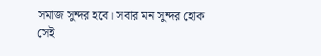সমাজ সুন্দর হবে। সবার মন সুন্দর হোক সেই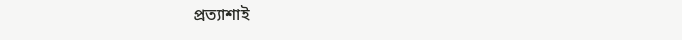প্রত্যাশাই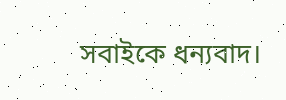সবাইকে ধন্যবাদ।